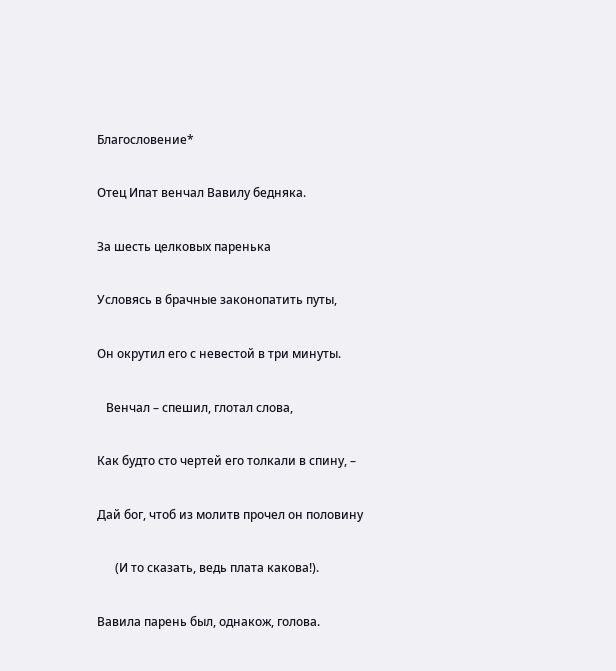Благословение*

Отец Ипат венчал Вавилу бедняка.

За шесть целковых паренька

Условясь в брачные законопатить путы,

Он окрутил его с невестой в три минуты.

   Венчал – спешил, глотал слова,

Как будто сто чертей его толкали в спину, –

Дай бог, чтоб из молитв прочел он половину

      (И то сказать, ведь плата какова!).

Вавила парень был, однакож, голова.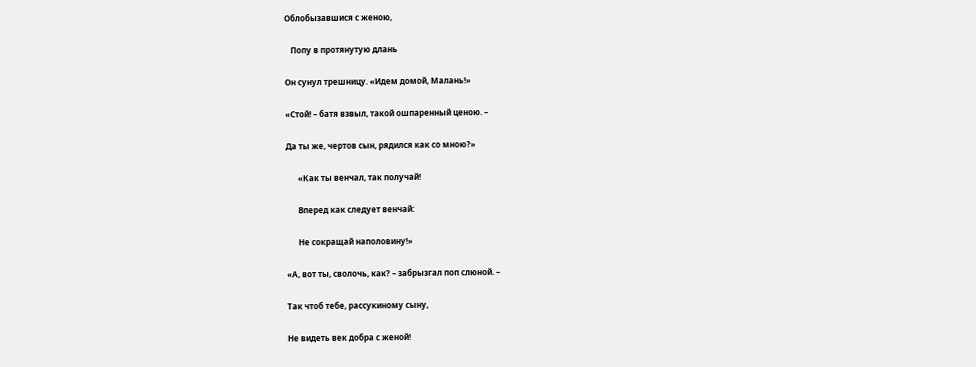Облобызавшися с женою,

   Попу в протянутую длань

Он сунул трешницу. «Идем домой, Малань!»

«Стой! – батя взвыл, такой ошпаренный ценою. –

Да ты же, чертов сын, рядился как со мною?»

      «Как ты венчал, так получай!

      Вперед как следует венчай:

      Не сокращай наполовину!»

«А, вот ты, сволочь, как? – забрызгал поп слюной. –

Так чтоб тебе, рассукиному сыну,

Не видеть век добра с женой!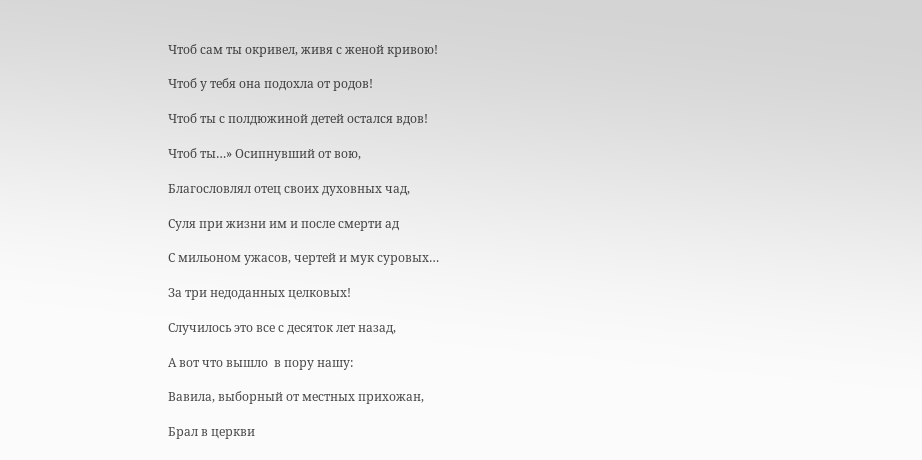Чтоб сам ты окривел, живя с женой кривою!

Чтоб у тебя она подохла от родов!

Чтоб ты с полдюжиной детей остался вдов!

Чтоб ты…» Осипнувший от вою,

Благословлял отец своих духовных чад,

Суля при жизни им и после смерти ад

С мильоном ужасов, чертей и мук суровых…

За три недоданных целковых!

Случилось это все с десяток лет назад,

А вот что вышло  в пору нашу:

Вавила, выборный от местных прихожан,

Брал в церкви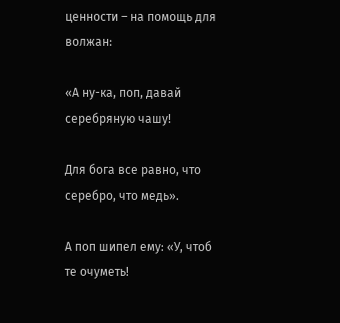ценности – на помощь для волжан:

«А ну-ка, поп, давай серебряную чашу!

Для бога все равно, что серебро, что медь».

А поп шипел ему: «У, чтоб те очуметь!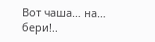Вот чаша… на… бери!..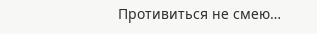Противиться не смею…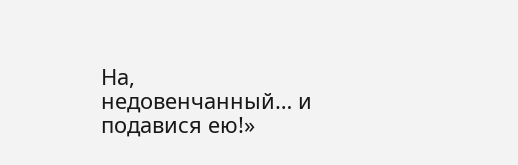На, недовенчанный… и подавися ею!»